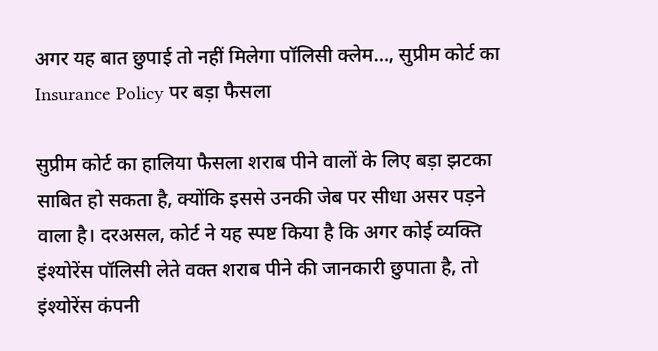अगर यह बात छुपाई तो नहीं मिलेगा पॉलिसी क्लेम…, सुप्रीम कोर्ट का Insurance Policy पर बड़ा फैसला

सुप्रीम कोर्ट का हालिया फैसला शराब पीने वालों के लिए बड़ा झटका साबित हो सकता है, क्योंकि इससे उनकी जेब पर सीधा असर पड़ने वाला है। दरअसल, कोर्ट ने यह स्पष्ट किया है कि अगर कोई व्यक्ति इंश्योरेंस पॉलिसी लेते वक्त शराब पीने की जानकारी छुपाता है, तो इंश्योरेंस कंपनी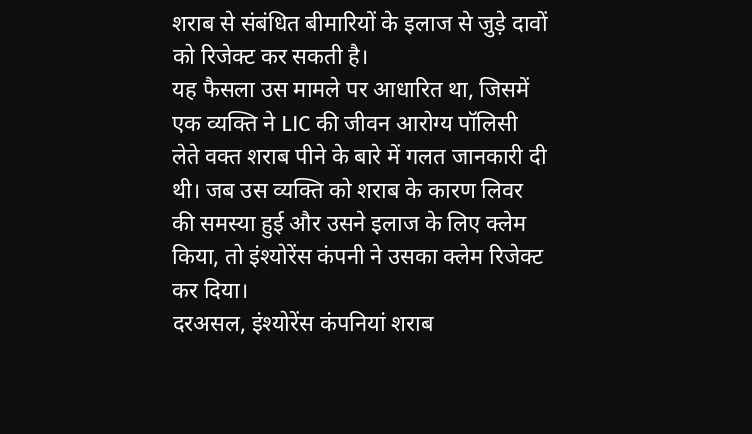शराब से संबंधित बीमारियों के इलाज से जुड़े दावों को रिजेक्ट कर सकती है।
यह फैसला उस मामले पर आधारित था, जिसमें एक व्यक्ति ने LIC की जीवन आरोग्य पॉलिसी लेते वक्त शराब पीने के बारे में गलत जानकारी दी थी। जब उस व्यक्ति को शराब के कारण लिवर की समस्या हुई और उसने इलाज के लिए क्लेम किया, तो इंश्योरेंस कंपनी ने उसका क्लेम रिजेक्ट कर दिया।
दरअसल, इंश्योरेंस कंपनियां शराब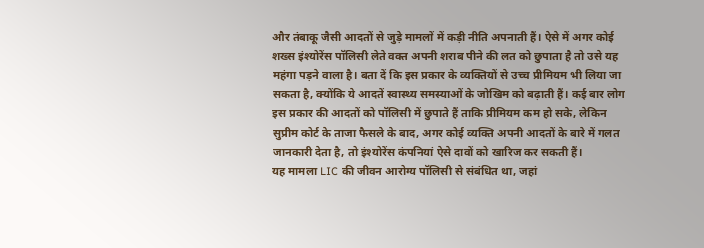और तंबाकू जैसी आदतों से जुड़े मामलों में कड़ी नीति अपनाती हैं। ऐसे में अगर कोई शख्स इंश्योरेंस पॉलिसी लेते वक्त अपनी शराब पीने की लत को छुपाता है तो उसे यह महंगा पड़ने वाला है। बता दें कि इस प्रकार के व्यक्तियों से उच्च प्रीमियम भी लिया जा सकता है, क्योंकि ये आदतें स्वास्थ्य समस्याओं के जोखिम को बढ़ाती हैं। कई बार लोग इस प्रकार की आदतों को पॉलिसी में छुपाते हैं ताकि प्रीमियम कम हो सके, लेकिन सुप्रीम कोर्ट के ताजा फैसले के बाद, अगर कोई व्यक्ति अपनी आदतों के बारे में गलत जानकारी देता है, तो इंश्योरेंस कंपनियां ऐसे दावों को खारिज कर सकती हैं।
यह मामला LIC की जीवन आरोग्य पॉलिसी से संबंधित था, जहां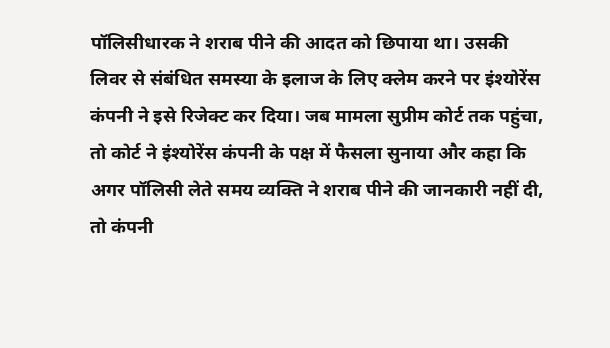पॉलिसीधारक ने शराब पीने की आदत को छिपाया था। उसकी लिवर से संबंधित समस्या के इलाज के लिए क्लेम करने पर इंश्योरेंस कंपनी ने इसे रिजेक्ट कर दिया। जब मामला सुप्रीम कोर्ट तक पहुंचा, तो कोर्ट ने इंश्योरेंस कंपनी के पक्ष में फैसला सुनाया और कहा कि अगर पॉलिसी लेते समय व्यक्ति ने शराब पीने की जानकारी नहीं दी, तो कंपनी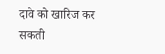दावे को खारिज कर सकती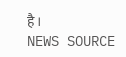है।
NEWS SOURCE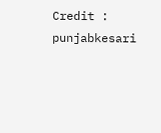Credit : punjabkesari